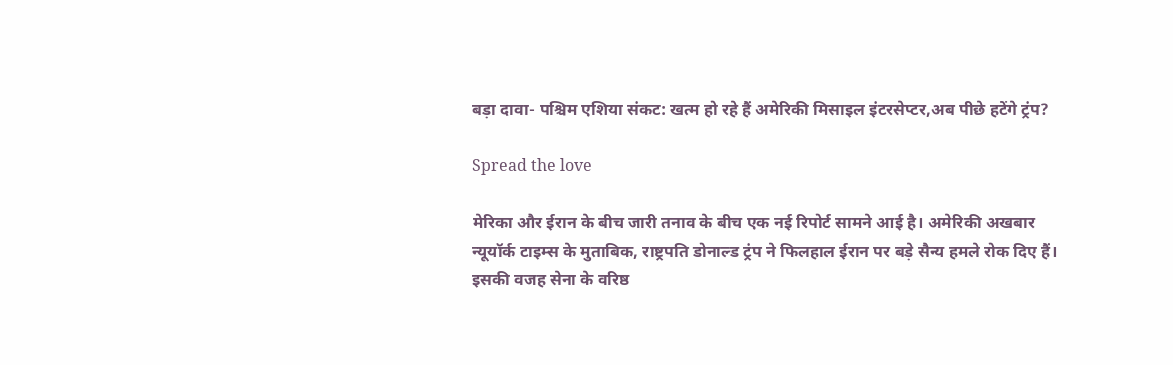बड़ा दावा- पश्चिम एशिया संकट: खत्म हो रहे हैं अमेरिकी मिसाइल इंटरसेप्टर,अब पीछे हटेंगे ट्रंप?

Spread the love

मेरिका और ईरान के बीच जारी तनाव के बीच एक नई रिपोर्ट सामने आई है। अमेरिकी अखबार न्यूयॉर्क टाइम्स के मुताबिक, राष्ट्रपति डोनाल्ड ट्रंप ने फिलहाल ईरान पर बड़े सैन्य हमले रोक दिए हैं। इसकी वजह सेना के वरिष्ठ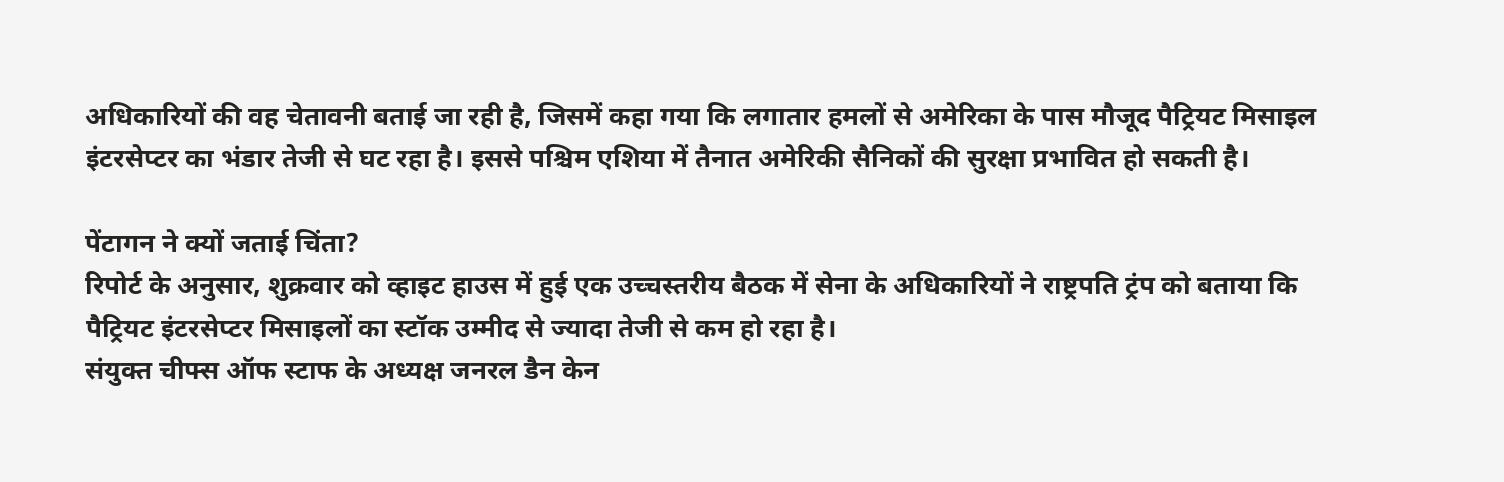अधिकारियों की वह चेतावनी बताई जा रही है, जिसमें कहा गया कि लगातार हमलों से अमेरिका के पास मौजूद पैट्रियट मिसाइल इंटरसेप्टर का भंडार तेजी से घट रहा है। इससे पश्चिम एशिया में तैनात अमेरिकी सैनिकों की सुरक्षा प्रभावित हो सकती है।

पेंटागन ने क्यों जताई चिंता?
रिपोर्ट के अनुसार, शुक्रवार को व्हाइट हाउस में हुई एक उच्चस्तरीय बैठक में सेना के अधिकारियों ने राष्ट्रपति ट्रंप को बताया कि पैट्रियट इंटरसेप्टर मिसाइलों का स्टॉक उम्मीद से ज्यादा तेजी से कम हो रहा है।
संयुक्त चीफ्स ऑफ स्टाफ के अध्यक्ष जनरल डैन केन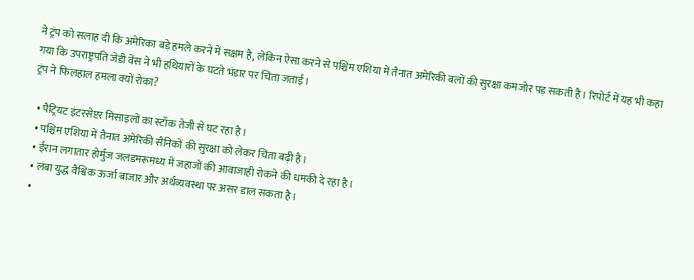ने ट्रंप को सलाह दी कि अमेरिका बड़े हमले करने में सक्षम है, लेकिन ऐसा करने से पश्चिम एशिया में तैनात अमेरिकी बलों की सुरक्षा कमजोर पड़ सकती है। रिपोर्ट में यह भी कहा गया कि उपराष्ट्रपति जेडी वेंस ने भी हथियारों के घटते भंडार पर चिंता जताई।
ट्रंप ने फिलहाल हमला क्यों रोका?

  • पैट्रियट इंटरसेप्टर मिसाइलों का स्टॉक तेजी से घट रहा है।
  • पश्चिम एशिया में तैनात अमेरिकी सैनिकों की सुरक्षा को लेकर चिंता बढ़ी है।
  • ईरान लगातार होर्मुज जलडमरूमध्य में जहाजों की आवाजाही रोकने की धमकी दे रहा है।
  • लंबा युद्ध वैश्विक ऊर्जा बाजार और अर्थव्यवस्था पर असर डाल सकता है।
  •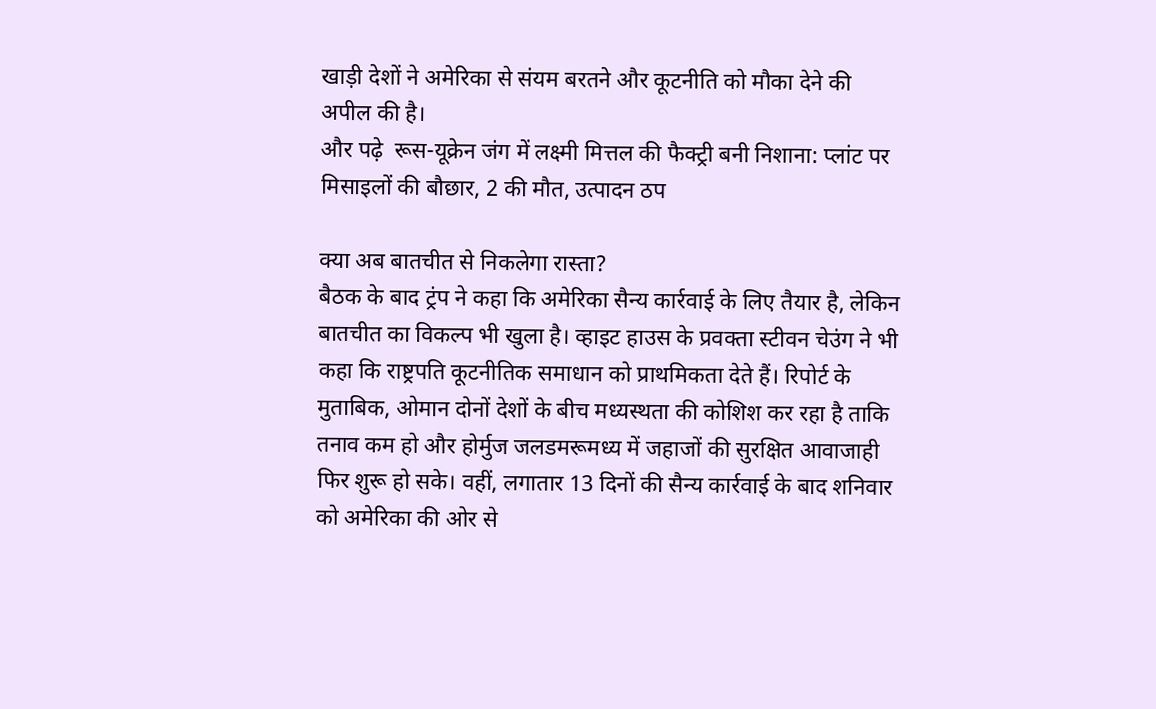खाड़ी देशों ने अमेरिका से संयम बरतने और कूटनीति को मौका देने की अपील की है।
और पढ़े  रूस-यूक्रेन जंग में लक्ष्मी मित्तल की फैक्ट्री बनी निशाना: प्लांट पर मिसाइलों की बौछार, 2 की मौत, उत्पादन ठप

क्या अब बातचीत से निकलेगा रास्ता?
बैठक के बाद ट्रंप ने कहा कि अमेरिका सैन्य कार्रवाई के लिए तैयार है, लेकिन बातचीत का विकल्प भी खुला है। व्हाइट हाउस के प्रवक्ता स्टीवन चेउंग ने भी कहा कि राष्ट्रपति कूटनीतिक समाधान को प्राथमिकता देते हैं। रिपोर्ट के मुताबिक, ओमान दोनों देशों के बीच मध्यस्थता की कोशिश कर रहा है ताकि तनाव कम हो और होर्मुज जलडमरूमध्य में जहाजों की सुरक्षित आवाजाही फिर शुरू हो सके। वहीं, लगातार 13 दिनों की सैन्य कार्रवाई के बाद शनिवार को अमेरिका की ओर से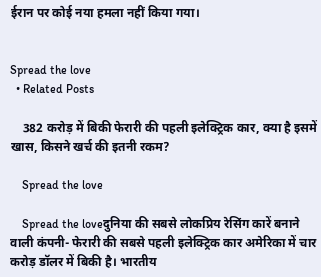ईरान पर कोई नया हमला नहीं किया गया।


Spread the love
  • Related Posts

    382 करोड़ में बिकी फेरारी की पहली इलेक्ट्रिक कार, क्या है इसमें खास, किसने खर्च की इतनी रकम?

    Spread the love

    Spread the loveदुनिया की सबसे लोकप्रिय रेसिंग कारें बनाने वाली कंपनी- फेरारी की सबसे पहली इलेक्ट्रिक कार अमेरिका में चार करोड़ डॉलर में बिकी है। भारतीय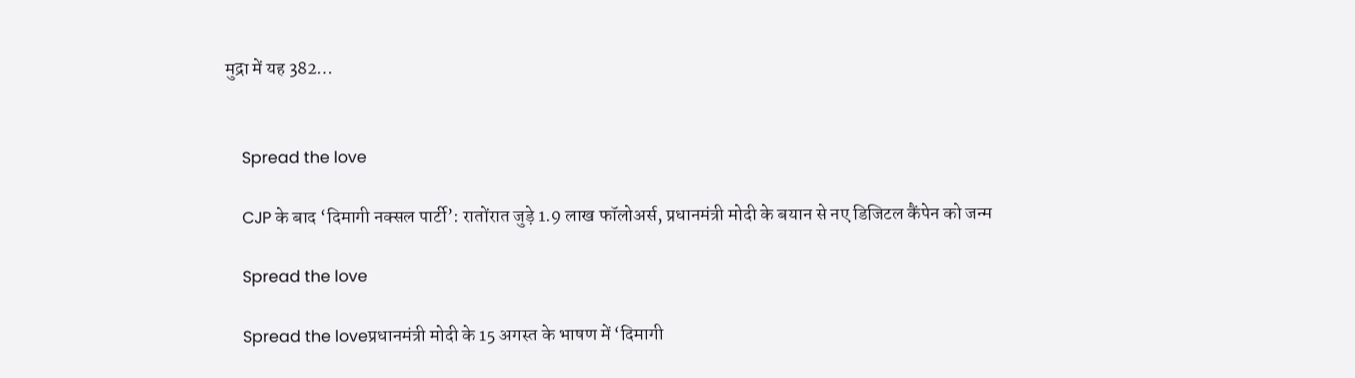मुद्रा में यह 382…


    Spread the love

    CJP के बाद ‘दिमागी नक्सल पार्टी’: रातोंरात जुड़े 1.9 लाख फॉलोअर्स, प्रधानमंत्री मोदी के बयान से नए डिजिटल कैंपेन को जन्म

    Spread the love

    Spread the loveप्रधानमंत्री मोदी के 15 अगस्त के भाषण में ‘दिमागी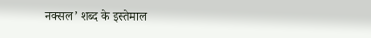नक्सल’ शब्द के इस्तेमाल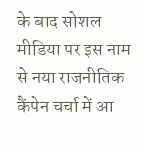के बाद सोशल मीडिया पर इस नाम से नया राजनीतिक कैंपेन चर्चा में आ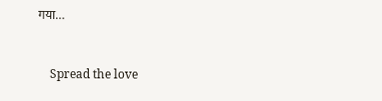गया…


    Spread the love